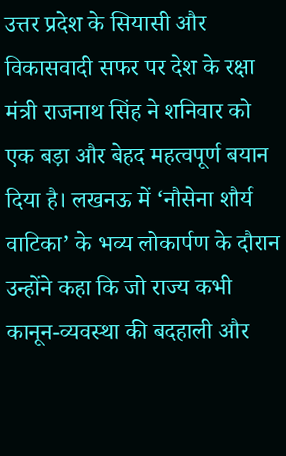उत्तर प्रदेश के सियासी और विकासवादी सफर पर देश के रक्षा मंत्री राजनाथ सिंह ने शनिवार को एक बड़ा और बेहद महत्वपूर्ण बयान दिया है। लखनऊ में ‘नौसेना शौर्य वाटिका’ के भव्य लोकार्पण के दौरान उन्होंने कहा कि जो राज्य कभी कानून-व्यवस्था की बदहाली और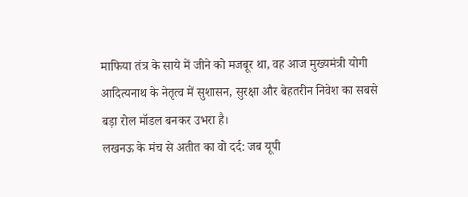माफिया तंत्र के साये में जीने को मजबूर था, वह आज मुख्यमंत्री योगी आदित्यनाथ के नेतृत्व में सुशासन, सुरक्षा और बेहतरीन निवेश का सबसे बड़ा रोल मॉडल बनकर उभरा है।
लखनऊ के मंच से अतीत का वो दर्द: जब यूपी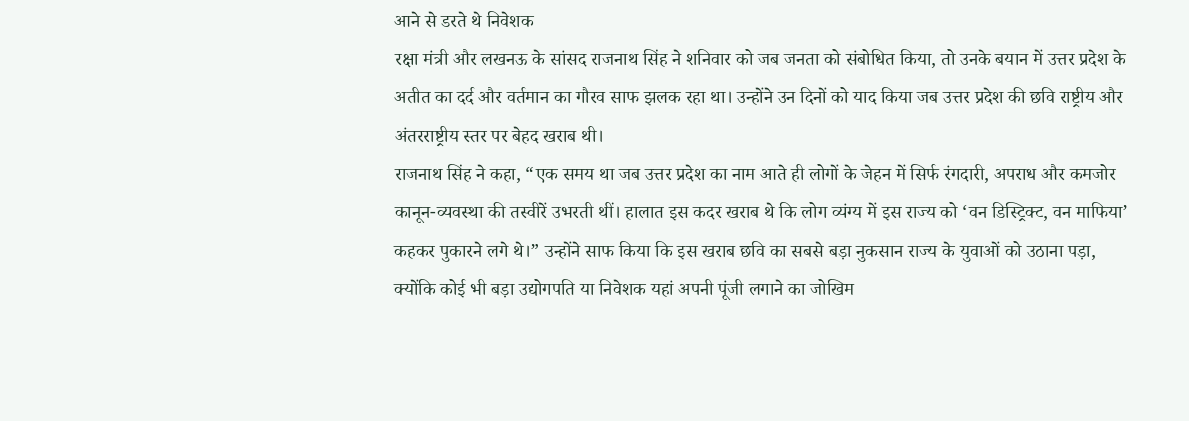आने से डरते थे निवेशक
रक्षा मंत्री और लखनऊ के सांसद राजनाथ सिंह ने शनिवार को जब जनता को संबोधित किया, तो उनके बयान में उत्तर प्रदेश के अतीत का दर्द और वर्तमान का गौरव साफ झलक रहा था। उन्होंने उन दिनों को याद किया जब उत्तर प्रदेश की छवि राष्ट्रीय और अंतरराष्ट्रीय स्तर पर बेहद खराब थी।
राजनाथ सिंह ने कहा, “एक समय था जब उत्तर प्रदेश का नाम आते ही लोगों के जेहन में सिर्फ रंगदारी, अपराध और कमजोर कानून-व्यवस्था की तस्वीरें उभरती थीं। हालात इस कदर खराब थे कि लोग व्यंग्य में इस राज्य को ‘वन डिस्ट्रिक्ट, वन माफिया’ कहकर पुकारने लगे थे।” उन्होंने साफ किया कि इस खराब छवि का सबसे बड़ा नुकसान राज्य के युवाओं को उठाना पड़ा, क्योंकि कोई भी बड़ा उद्योगपति या निवेशक यहां अपनी पूंजी लगाने का जोखिम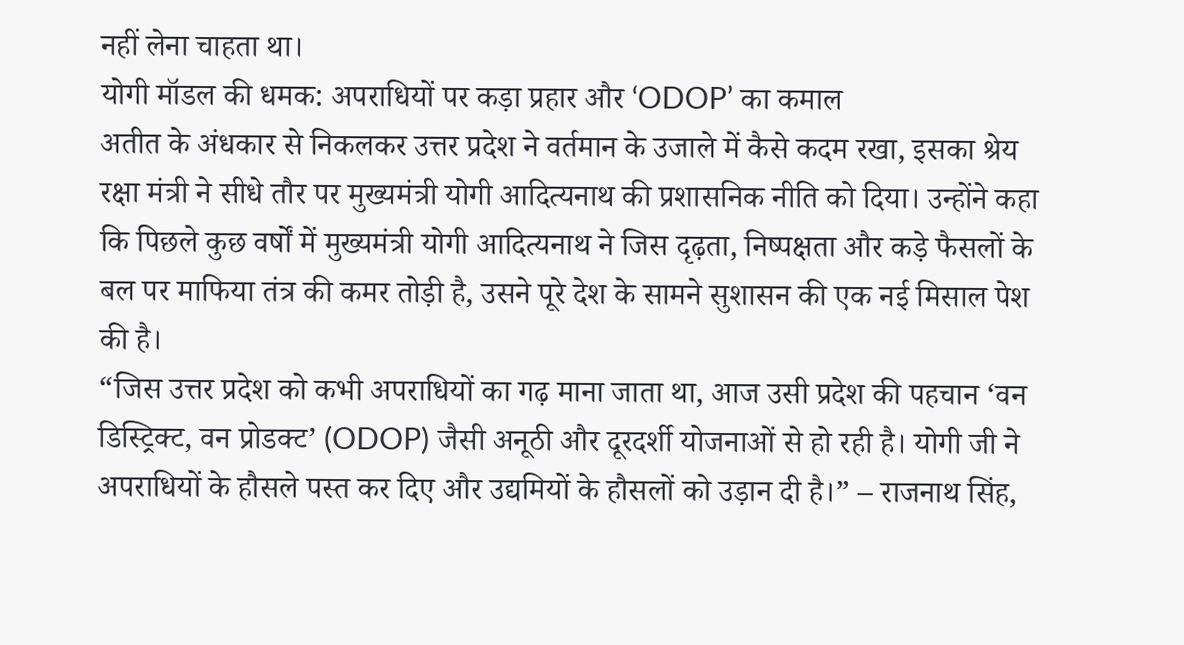नहीं लेना चाहता था।
योगी मॉडल की धमक: अपराधियों पर कड़ा प्रहार और ‘ODOP’ का कमाल
अतीत के अंधकार से निकलकर उत्तर प्रदेश ने वर्तमान के उजाले में कैसे कदम रखा, इसका श्रेय रक्षा मंत्री ने सीधे तौर पर मुख्यमंत्री योगी आदित्यनाथ की प्रशासनिक नीति को दिया। उन्होंने कहा कि पिछले कुछ वर्षों में मुख्यमंत्री योगी आदित्यनाथ ने जिस दृढ़ता, निष्पक्षता और कड़े फैसलों के बल पर माफिया तंत्र की कमर तोड़ी है, उसने पूरे देश के सामने सुशासन की एक नई मिसाल पेश की है।
“जिस उत्तर प्रदेश को कभी अपराधियों का गढ़ माना जाता था, आज उसी प्रदेश की पहचान ‘वन डिस्ट्रिक्ट, वन प्रोडक्ट’ (ODOP) जैसी अनूठी और दूरदर्शी योजनाओं से हो रही है। योगी जी ने अपराधियों के हौसले पस्त कर दिए और उद्यमियों के हौसलों को उड़ान दी है।” – राजनाथ सिंह,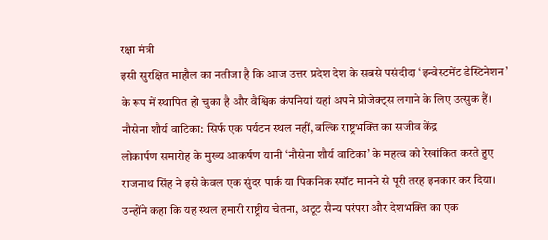रक्षा मंत्री
इसी सुरक्षित माहौल का नतीजा है कि आज उत्तर प्रदेश देश के सबसे पसंदीदा ‘इन्वेस्टमेंट डेस्टिनेशन’ के रूप में स्थापित हो चुका है और वैश्विक कंपनियां यहां अपने प्रोजेक्ट्स लगाने के लिए उत्सुक हैं।
नौसेना शौर्य वाटिका: सिर्फ एक पर्यटन स्थल नहीं, बल्कि राष्ट्रभक्ति का सजीव केंद्र
लोकार्पण समारोह के मुख्य आकर्षण यानी ‘नौसेना शौर्य वाटिका’ के महत्व को रेखांकित करते हुए राजनाथ सिंह ने इसे केवल एक सुंदर पार्क या पिकनिक स्पॉट मानने से पूरी तरह इनकार कर दिया। उन्होंने कहा कि यह स्थल हमारी राष्ट्रीय चेतना, अटूट सैन्य परंपरा और देशभक्ति का एक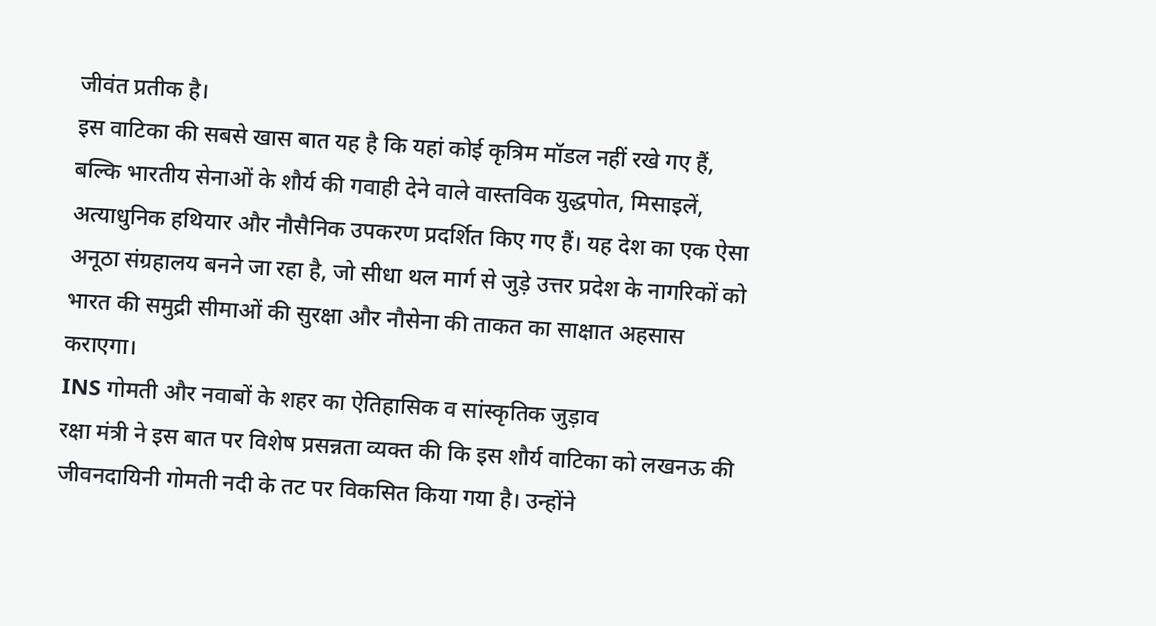जीवंत प्रतीक है।
इस वाटिका की सबसे खास बात यह है कि यहां कोई कृत्रिम मॉडल नहीं रखे गए हैं, बल्कि भारतीय सेनाओं के शौर्य की गवाही देने वाले वास्तविक युद्धपोत, मिसाइलें, अत्याधुनिक हथियार और नौसैनिक उपकरण प्रदर्शित किए गए हैं। यह देश का एक ऐसा अनूठा संग्रहालय बनने जा रहा है, जो सीधा थल मार्ग से जुड़े उत्तर प्रदेश के नागरिकों को भारत की समुद्री सीमाओं की सुरक्षा और नौसेना की ताकत का साक्षात अहसास कराएगा।
INS गोमती और नवाबों के शहर का ऐतिहासिक व सांस्कृतिक जुड़ाव
रक्षा मंत्री ने इस बात पर विशेष प्रसन्नता व्यक्त की कि इस शौर्य वाटिका को लखनऊ की जीवनदायिनी गोमती नदी के तट पर विकसित किया गया है। उन्होंने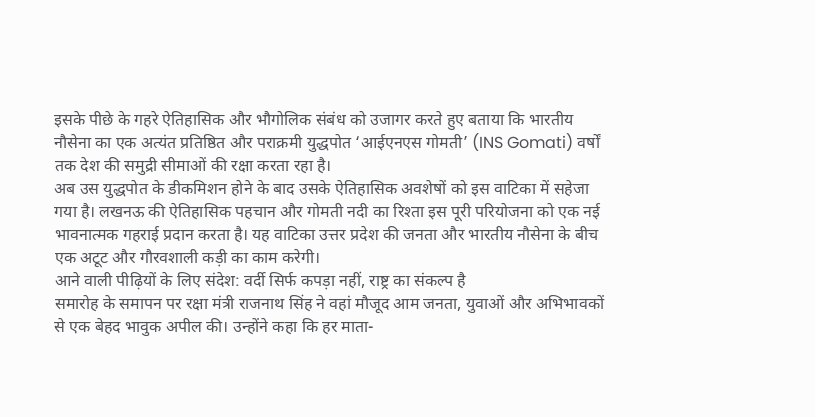इसके पीछे के गहरे ऐतिहासिक और भौगोलिक संबंध को उजागर करते हुए बताया कि भारतीय नौसेना का एक अत्यंत प्रतिष्ठित और पराक्रमी युद्धपोत ‘आईएनएस गोमती’ (INS Gomati) वर्षों तक देश की समुद्री सीमाओं की रक्षा करता रहा है।
अब उस युद्धपोत के डीकमिशन होने के बाद उसके ऐतिहासिक अवशेषों को इस वाटिका में सहेजा गया है। लखनऊ की ऐतिहासिक पहचान और गोमती नदी का रिश्ता इस पूरी परियोजना को एक नई भावनात्मक गहराई प्रदान करता है। यह वाटिका उत्तर प्रदेश की जनता और भारतीय नौसेना के बीच एक अटूट और गौरवशाली कड़ी का काम करेगी।
आने वाली पीढ़ियों के लिए संदेश: वर्दी सिर्फ कपड़ा नहीं, राष्ट्र का संकल्प है
समारोह के समापन पर रक्षा मंत्री राजनाथ सिंह ने वहां मौजूद आम जनता, युवाओं और अभिभावकों से एक बेहद भावुक अपील की। उन्होंने कहा कि हर माता-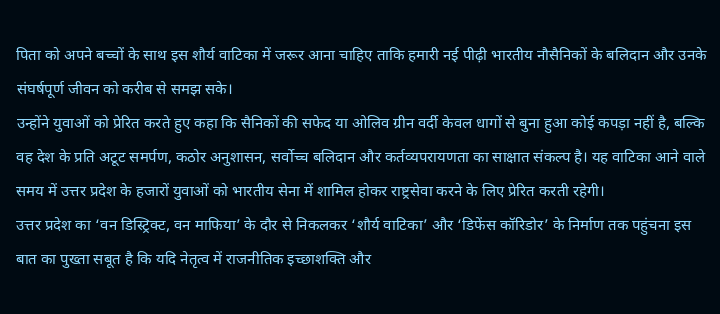पिता को अपने बच्चों के साथ इस शौर्य वाटिका में जरूर आना चाहिए ताकि हमारी नई पीढ़ी भारतीय नौसैनिकों के बलिदान और उनके संघर्षपूर्ण जीवन को करीब से समझ सके।
उन्होंने युवाओं को प्रेरित करते हुए कहा कि सैनिकों की सफेद या ओलिव ग्रीन वर्दी केवल धागों से बुना हुआ कोई कपड़ा नहीं है, बल्कि वह देश के प्रति अटूट समर्पण, कठोर अनुशासन, सर्वोच्च बलिदान और कर्तव्यपरायणता का साक्षात संकल्प है। यह वाटिका आने वाले समय में उत्तर प्रदेश के हजारों युवाओं को भारतीय सेना में शामिल होकर राष्ट्रसेवा करने के लिए प्रेरित करती रहेगी।
उत्तर प्रदेश का ‘वन डिस्ट्रिक्ट, वन माफिया’ के दौर से निकलकर ‘शौर्य वाटिका’ और ‘डिफेंस कॉरिडोर’ के निर्माण तक पहुंचना इस बात का पुख्ता सबूत है कि यदि नेतृत्व में राजनीतिक इच्छाशक्ति और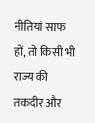नीतियां साफ हों, तो किसी भी राज्य की तकदीर और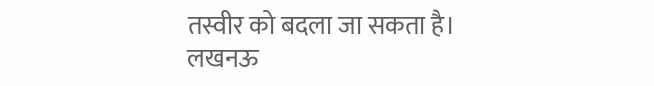तस्वीर को बदला जा सकता है। लखनऊ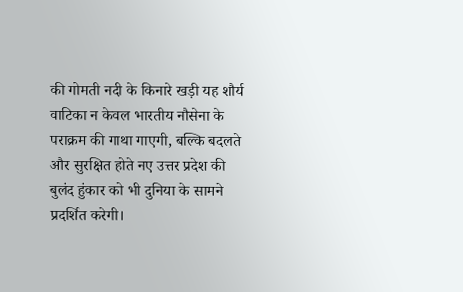की गोमती नदी के किनारे खड़ी यह शौर्य वाटिका न केवल भारतीय नौसेना के पराक्रम की गाथा गाएगी, बल्कि बदलते और सुरक्षित होते नए उत्तर प्रदेश की बुलंद हुंकार को भी दुनिया के सामने प्रदर्शित करेगी।